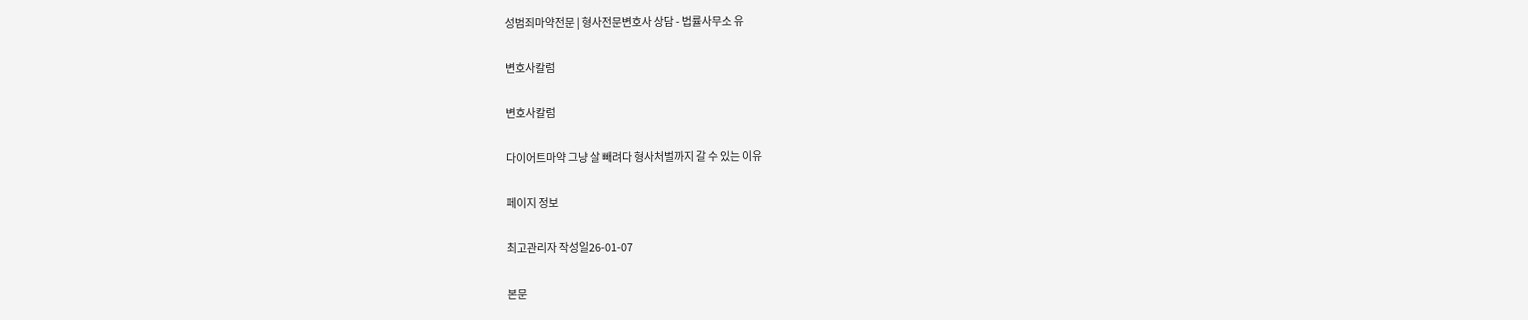성범죄마약전문 | 형사전문변호사 상담 - 법률사무소 유

변호사칼럼

변호사칼럼

다이어트마약 그냥 살 빼려다 형사처벌까지 갈 수 있는 이유

페이지 정보

최고관리자 작성일26-01-07

본문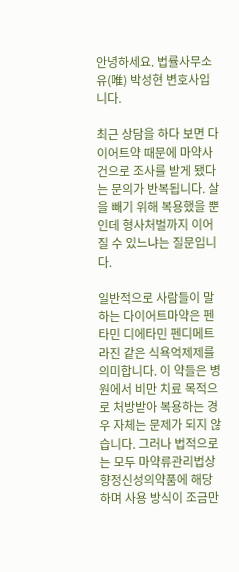안녕하세요. 법률사무소 유(唯) 박성현 변호사입니다.

최근 상담을 하다 보면 다이어트약 때문에 마약사건으로 조사를 받게 됐다는 문의가 반복됩니다. 살을 빼기 위해 복용했을 뿐인데 형사처벌까지 이어질 수 있느냐는 질문입니다.

일반적으로 사람들이 말하는 다이어트마약은 펜타민 디에타민 펜디메트라진 같은 식욕억제제를 의미합니다. 이 약들은 병원에서 비만 치료 목적으로 처방받아 복용하는 경우 자체는 문제가 되지 않습니다. 그러나 법적으로는 모두 마약류관리법상 향정신성의약품에 해당하며 사용 방식이 조금만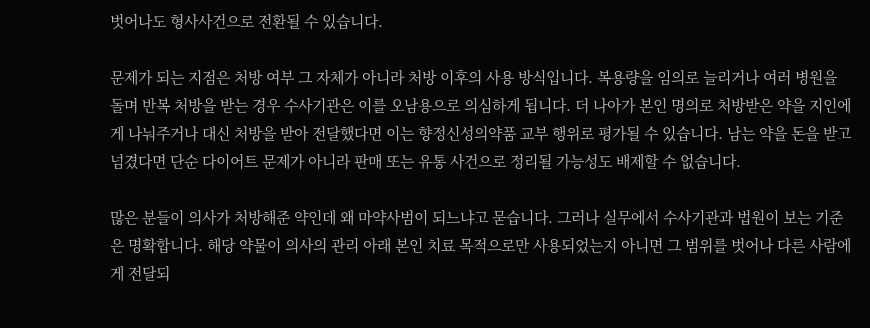벗어나도 형사사건으로 전환될 수 있습니다.

문제가 되는 지점은 처방 여부 그 자체가 아니라 처방 이후의 사용 방식입니다. 복용량을 임의로 늘리거나 여러 병원을 돌며 반복 처방을 받는 경우 수사기관은 이를 오남용으로 의심하게 됩니다. 더 나아가 본인 명의로 처방받은 약을 지인에게 나눠주거나 대신 처방을 받아 전달했다면 이는 향정신성의약품 교부 행위로 평가될 수 있습니다. 남는 약을 돈을 받고 넘겼다면 단순 다이어트 문제가 아니라 판매 또는 유통 사건으로 정리될 가능성도 배제할 수 없습니다.

많은 분들이 의사가 처방해준 약인데 왜 마약사범이 되느냐고 묻습니다. 그러나 실무에서 수사기관과 법원이 보는 기준은 명확합니다. 해당 약물이 의사의 관리 아래 본인 치료 목적으로만 사용되었는지 아니면 그 범위를 벗어나 다른 사람에게 전달되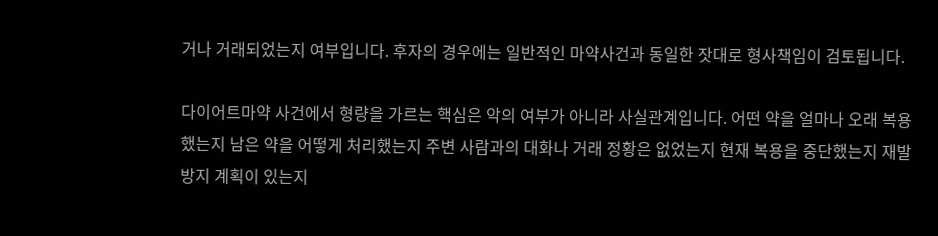거나 거래되었는지 여부입니다. 후자의 경우에는 일반적인 마약사건과 동일한 잣대로 형사책임이 검토됩니다.

다이어트마약 사건에서 형량을 가르는 핵심은 악의 여부가 아니라 사실관계입니다. 어떤 약을 얼마나 오래 복용했는지 남은 약을 어떻게 처리했는지 주변 사람과의 대화나 거래 정황은 없었는지 현재 복용을 중단했는지 재발 방지 계획이 있는지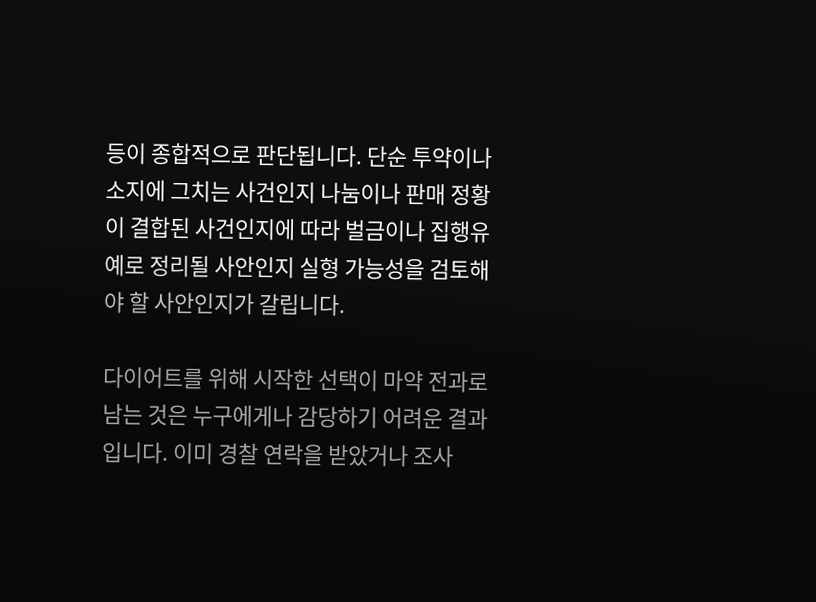등이 종합적으로 판단됩니다. 단순 투약이나 소지에 그치는 사건인지 나눔이나 판매 정황이 결합된 사건인지에 따라 벌금이나 집행유예로 정리될 사안인지 실형 가능성을 검토해야 할 사안인지가 갈립니다.

다이어트를 위해 시작한 선택이 마약 전과로 남는 것은 누구에게나 감당하기 어려운 결과입니다. 이미 경찰 연락을 받았거나 조사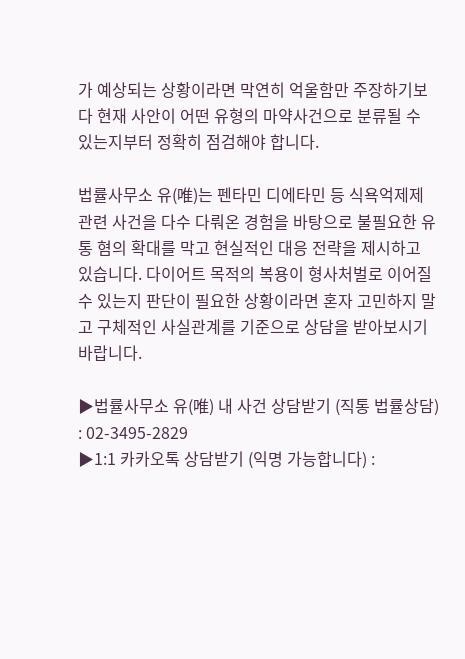가 예상되는 상황이라면 막연히 억울함만 주장하기보다 현재 사안이 어떤 유형의 마약사건으로 분류될 수 있는지부터 정확히 점검해야 합니다.

법률사무소 유(唯)는 펜타민 디에타민 등 식욕억제제 관련 사건을 다수 다뤄온 경험을 바탕으로 불필요한 유통 혐의 확대를 막고 현실적인 대응 전략을 제시하고 있습니다. 다이어트 목적의 복용이 형사처벌로 이어질 수 있는지 판단이 필요한 상황이라면 혼자 고민하지 말고 구체적인 사실관계를 기준으로 상담을 받아보시기 바랍니다.

▶법률사무소 유(唯) 내 사건 상담받기 (직통 법률상담) : 02-3495-2829
▶1:1 카카오톡 상담받기 (익명 가능합니다) :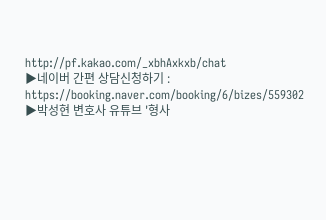http://pf.kakao.com/_xbhAxkxb/chat
▶네이버 간편 상담신청하기 : https://booking.naver.com/booking/6/bizes/559302
▶박성현 변호사 유튜브 '형사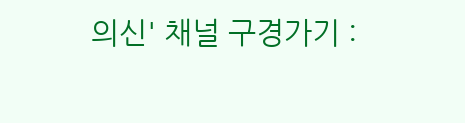의신' 채널 구경가기 :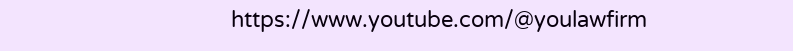https://www.youtube.com/@youlawfirm